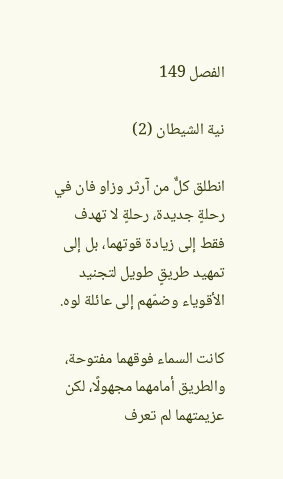الفصل 149

نية الشيطان (2)

انطلق كلٌّ من آرثر وزاو فان في رحلةٍ جديدة، رحلةٍ لا تهدف فقط إلى زيادة قوتهما، بل إلى تمهيد طريقٍ طويل لتجنيد الأقوياء وضمّهم إلى عائلة لوه.

كانت السماء فوقهما مفتوحة، والطريق أمامهما مجهولًا، لكن عزيمتهما لم تعرف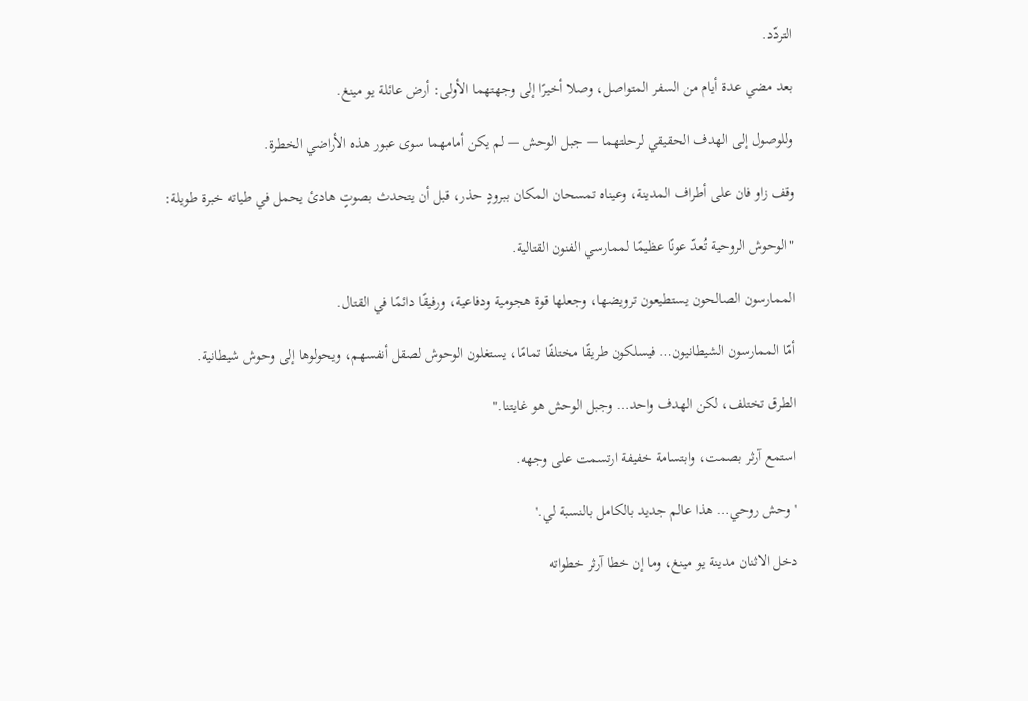التردّد.

بعد مضي عدة أيام من السفر المتواصل، وصلا أخيرًا إلى وجهتهما الأولى: أرض عائلة يو مينغ.

وللوصول إلى الهدف الحقيقي لرحلتهما — جبل الوحش — لم يكن أمامهما سوى عبور هذه الأراضي الخطرة.

وقف زاو فان على أطراف المدينة، وعيناه تمسحان المكان ببرودٍ حذر، قبل أن يتحدث بصوتٍ هادئ يحمل في طياته خبرة طويلة:

"الوحوش الروحية تُعدّ عونًا عظيمًا لممارسي الفنون القتالية.

الممارسون الصالحون يستطيعون ترويضها، وجعلها قوة هجومية ودفاعية، ورفيقًا دائمًا في القتال.

أمّا الممارسون الشيطانيون… فيسلكون طريقًا مختلفًا تمامًا، يستغلون الوحوش لصقل أنفسهم، ويحولوها إلى وحوش شيطانية.

الطرق تختلف، لكن الهدف واحد… وجبل الوحش هو غايتنا."

استمع آرثر بصمت، وابتسامة خفيفة ارتسمت على وجهه.

'وحش روحي… هذا عالم جديد بالكامل بالنسبة لي.'

دخل الاثنان مدينة يو مينغ، وما إن خطا آرثر خطواته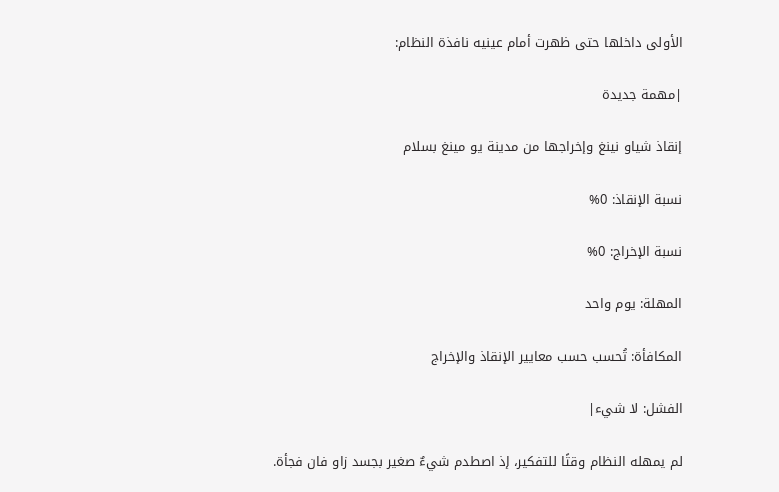الأولى داخلها حتى ظهرت أمام عينيه نافذة النظام:

|مهمة جديدة

إنقاذ شياو نينغ وإخراجها من مدينة يو مينغ بسلام

نسبة الإنقاذ: 0%

نسبة الإخراج: 0%

المهلة: يوم واحد

المكافأة: تُحسب حسب معايير الإنقاذ والإخراج

الفشل: لا شيء|

لم يمهله النظام وقتًا للتفكير، إذ اصطدم شيءٌ صغير بجسد زاو فان فجأة.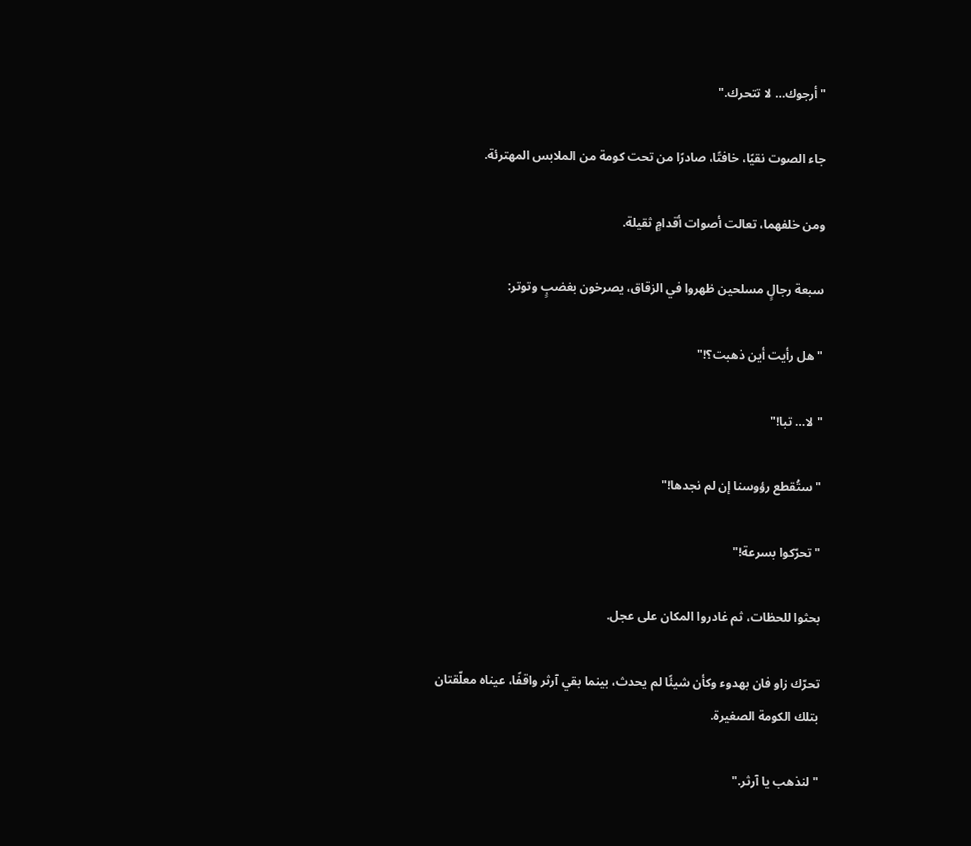"أرجوك… لا تتحرك."

جاء الصوت نقيًا، خافتًا، صادرًا من تحت كومة من الملابس المهترئة.

ومن خلفهما، تعالت أصوات أقدامٍ ثقيلة.

سبعة رجالٍ مسلحين ظهروا في الزقاق، يصرخون بغضبٍ وتوتر:

"هل رأيت أين ذهبت؟!"

"لا… تبا!"

"ستُقطع رؤوسنا إن لم نجدها!"

"تحرّكوا بسرعة!"

بحثوا للحظات، ثم غادروا المكان على عجل.

تحرّك زاو فان بهدوء وكأن شيئًا لم يحدث، بينما بقي آرثر واقفًا، عيناه معلّقتان بتلك الكومة الصغيرة.

"لنذهب يا آرثر."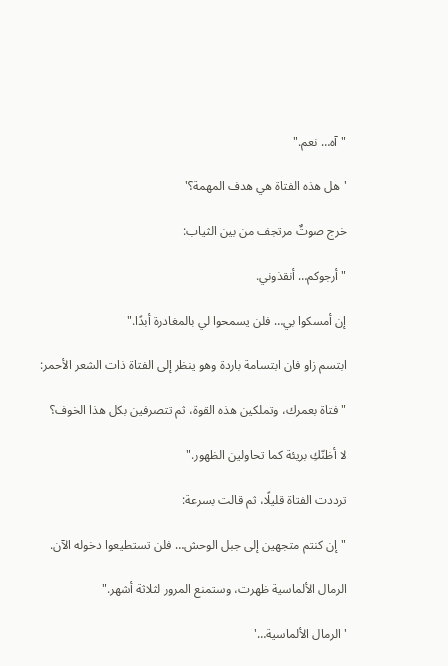"آه… نعم."

'هل هذه الفتاة هي هدف المهمة؟'

خرج صوتٌ مرتجف من بين الثياب:

"أرجوكم… أنقذوني.

إن أمسكوا بي… فلن يسمحوا لي بالمغادرة أبدًا."

ابتسم زاو فان ابتسامة باردة وهو ينظر إلى الفتاة ذات الشعر الأحمر:

"فتاة بعمرك، وتملكين هذه القوة، ثم تتصرفين بكل هذا الخوف؟

لا أظنّكِ بريئة كما تحاولين الظهور."

ترددت الفتاة قليلًا، ثم قالت بسرعة:

"إن كنتم متجهين إلى جبل الوحش… فلن تستطيعوا دخوله الآن.

الرمال الألماسية ظهرت، وستمنع المرور لثلاثة أشهر."

'الرمال الألماسية…'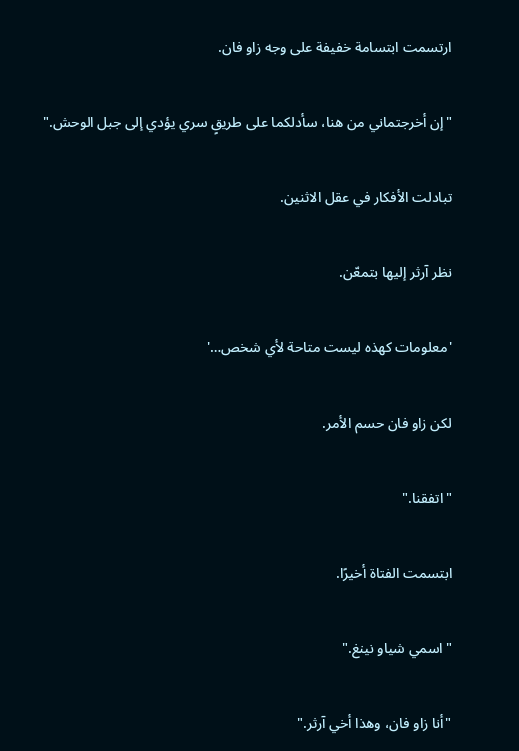ارتسمت ابتسامة خفيفة على وجه زاو فان.

"إن أخرجتماني من هنا، سأدلكما على طريقٍ سري يؤدي إلى جبل الوحش."

تبادلت الأفكار في عقل الاثنين.

نظر آرثر إليها بتمعّن.

'معلومات كهذه ليست متاحة لأي شخص…'

لكن زاو فان حسم الأمر.

"اتفقنا."

ابتسمت الفتاة أخيرًا.

"اسمي شياو نينغ."

"أنا زاو فان، وهذا أخي آرثر."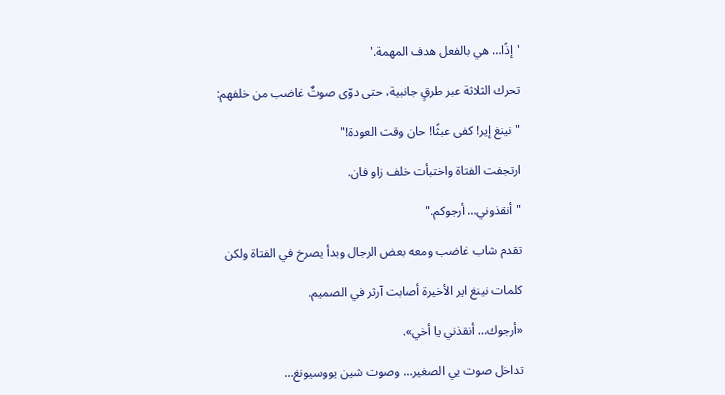'إذًا… هي بالفعل هدف المهمة.'

تحرك الثلاثة عبر طرقٍ جانبية، حتى دوّى صوتٌ غاضب من خلفهم:

"نينغ إير! كفى عبثًا! حان وقت العودة!"

ارتجفت الفتاة واختبأت خلف زاو فان.

"أنقذوني… أرجوكم."

تقدم شاب غاضب ومعه بعض الرجال وبدأ يصرخ في الفتاة ولكن

كلمات نينغ اير الأخيرة أصابت آرثر في الصميم.

«أرجوك… أنقذني يا أخي».

تداخل صوت يي الصغير… وصوت شين يووسيونغ…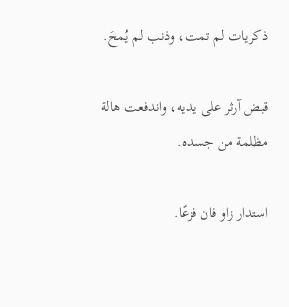ذكريات لم تمت، وذنب لم يُمحَ.

قبض آرثر على يديه، واندفعت هالة مظلمة من جسده.

استدار زاو فان فزعًا.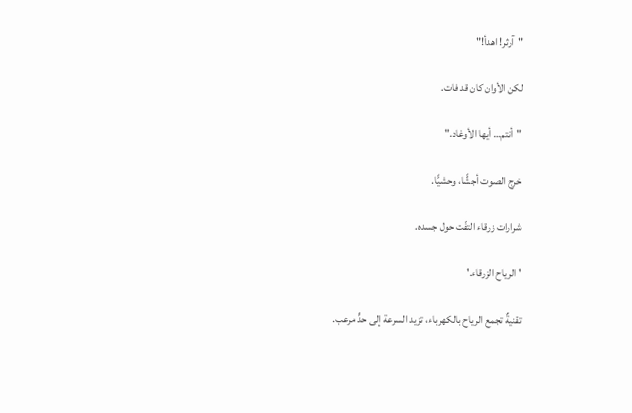"آرثر! اهدأ!"

لكن الأوان كان قد فات.

"أنتم… أيها الأوغاد."

خرج الصوت أجشًّا، وحشيًّا.

شرارات زرقاء التفّت حول جسده.

' الرياح الزرقاء.'

تقنيةٌ تجمع الرياح بالكهرباء، تزيد السرعة إلى حدٍّ مرعب.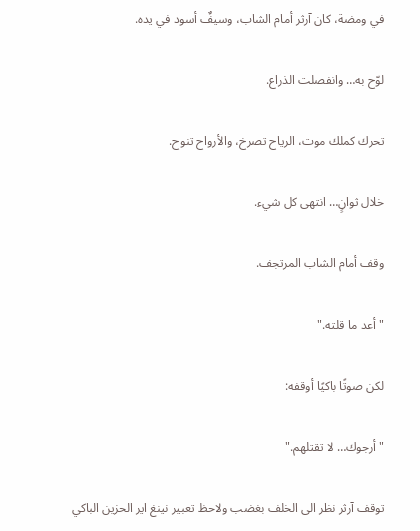في ومضة، كان آرثر أمام الشاب، وسيفٌ أسود في يده.

لوّح به… وانفصلت الذراع.

تحرك كملك موت، الرياح تصرخ، والأرواح تنوح.

خلال ثوانٍ… انتهى كل شيء.

وقف أمام الشاب المرتجف.

"أعد ما قلته."

لكن صوتًا باكيًا أوقفه:

"أرجوك… لا تقتلهم."

توقف آرثر نظر الى الخلف بغضب ولاحظ تعبير نينغ اير الحزين الباكي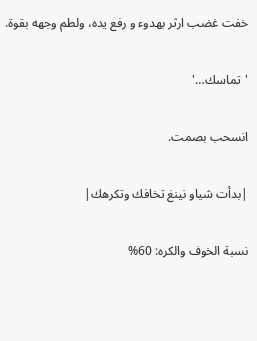خفت غضب ارثر بهدوء و رفع يده، ولطم وجهه بقوة.

'تماسك…'

انسحب بصمت.

|بدأت شياو نينغ تخافك وتكرهك|

نسبة الخوف والكره: 60%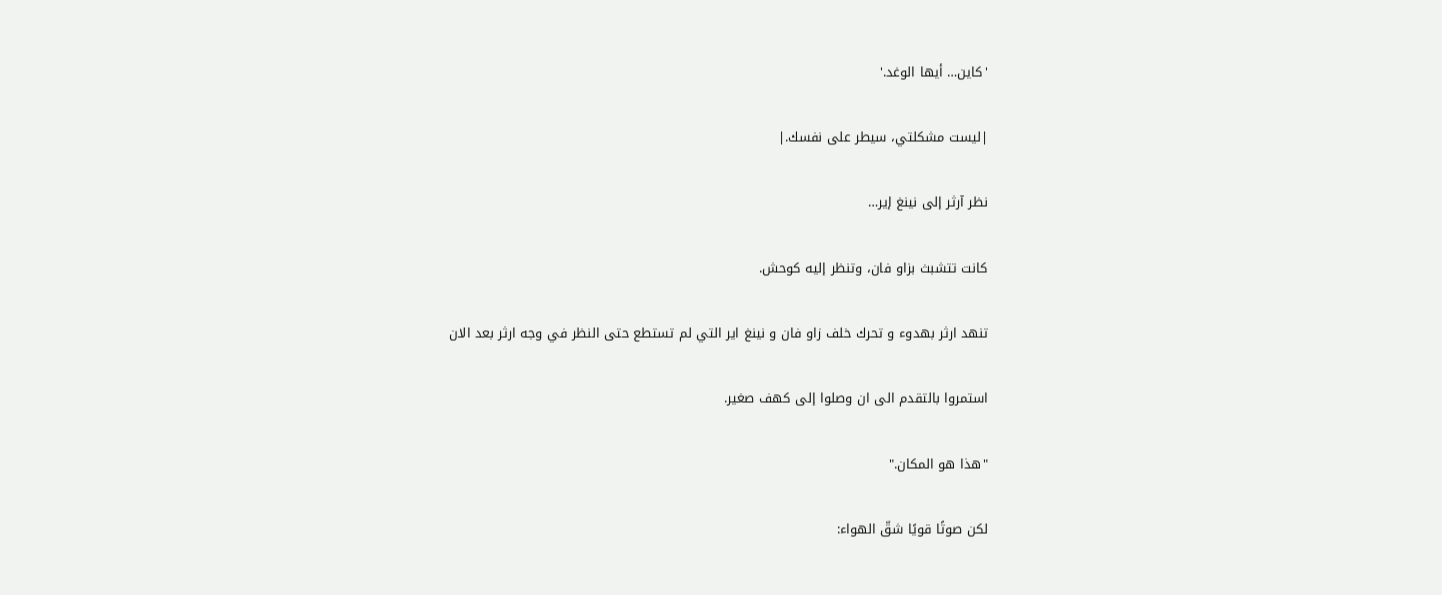'كاين… أيها الوغد.'

|ليست مشكلتي، سيطر على نفسك.|

نظر آرثر إلى نينغ إير…

كانت تتشبث بزاو فان، وتنظر إليه كوحش.

تنهد ارثر بهدوء و تحرك خلف زاو فان و نينغ اير التي لم تستطع حتى النظر في وجه ارثر بعد الان

استمروا بالتقدم الى ان وصلوا إلى كهف صغير.

"هذا هو المكان."

لكن صوتًا قويًا شقّ الهواء: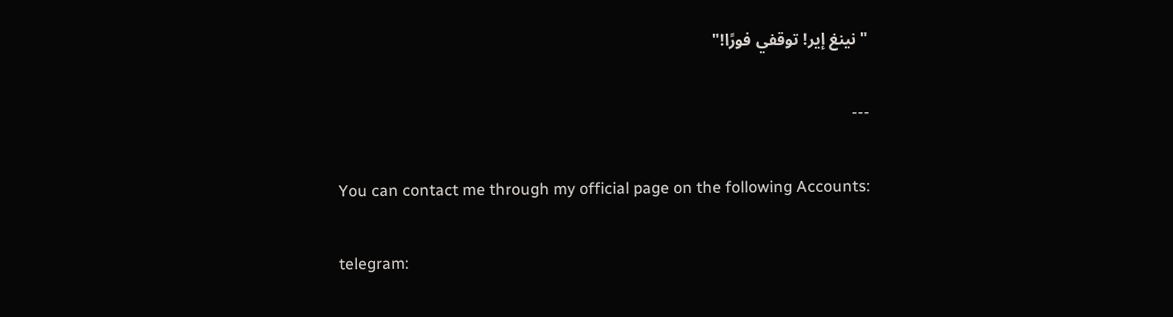"نينغ إير! توقفي فورًا!"

---

You can contact me through my official page on the following Accounts:

telegram: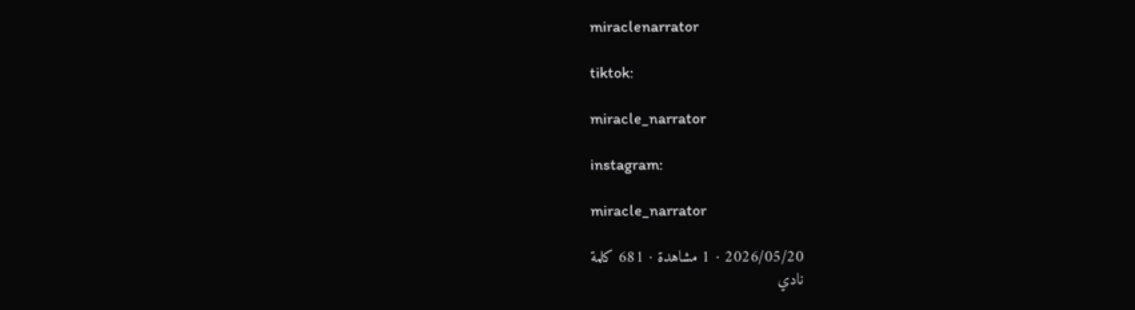miraclenarrator

tiktok:

miracle_narrator

instagram:

miracle_narrator

2026/05/20 · 1 مشاهدة · 681 كلمة
نادي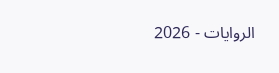الروايات - 2026